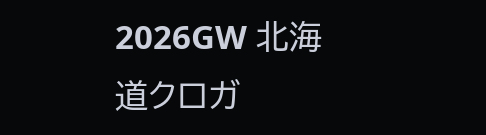2026GW 北海道クロガ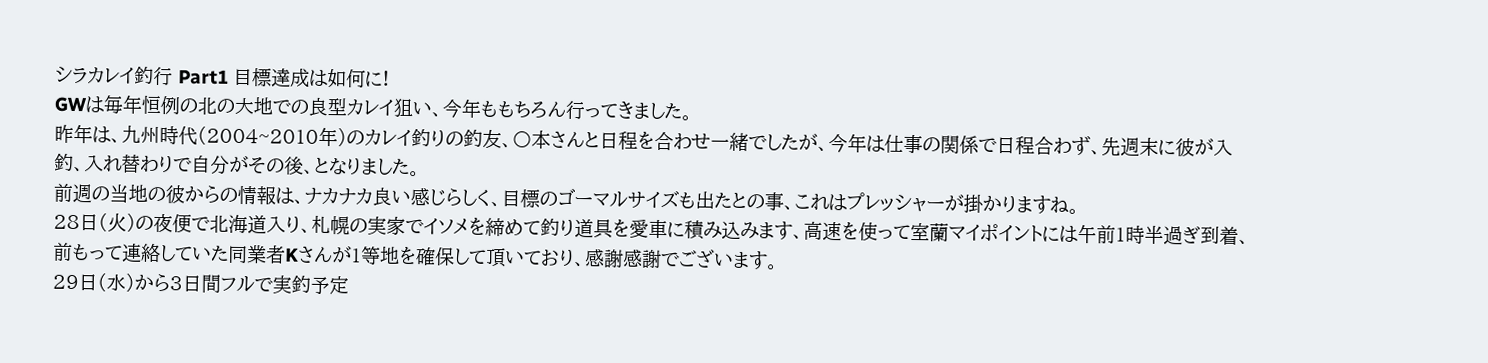シラカレイ釣行 Part1 目標達成は如何に!
GWは毎年恒例の北の大地での良型カレイ狙い、今年ももちろん行ってきました。
昨年は、九州時代(2004~2010年)のカレイ釣りの釣友、〇本さんと日程を合わせ一緒でしたが、今年は仕事の関係で日程合わず、先週末に彼が入釣、入れ替わりで自分がその後、となりました。
前週の当地の彼からの情報は、ナカナカ良い感じらしく、目標のゴーマルサイズも出たとの事、これはプレッシャーが掛かりますね。
28日(火)の夜便で北海道入り、札幌の実家でイソメを締めて釣り道具を愛車に積み込みます、高速を使って室蘭マイポイントには午前1時半過ぎ到着、前もって連絡していた同業者Kさんが1等地を確保して頂いており、感謝感謝でございます。
29日(水)から3日間フルで実釣予定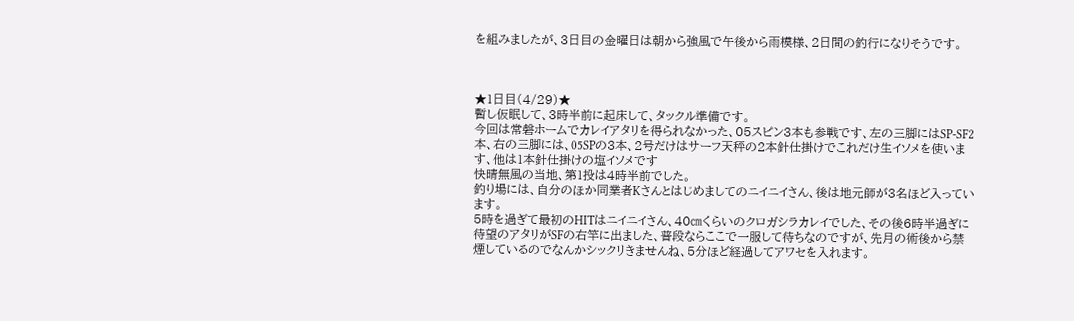を組みましたが、3日目の金曜日は朝から強風で午後から雨模様、2日間の釣行になりそうです。



★1日目(4/29)★
暫し仮眠して、3時半前に起床して、タックル準備です。
今回は常磐ホームでカレイアタリを得られなかった、05スピン3本も参戦です、左の三脚にはSP-SF2本、右の三脚には、05SPの3本、2号だけはサーフ天秤の2本針仕掛けでこれだけ生イソメを使います、他は1本針仕掛けの塩イソメです
快晴無風の当地、第1投は4時半前でした。
釣り場には、自分のほか同業者Kさんとはじめましてのニイニイさん、後は地元師が3名ほど入っています。
5時を過ぎて最初のHITはニイニイさん、40㎝くらいのクロガシラカレイでした、その後6時半過ぎに待望のアタリがSFの右竿に出ました、普段ならここで一服して待ちなのですが、先月の術後から禁煙しているのでなんかシックリきませんね、5分ほど経過してアワセを入れます。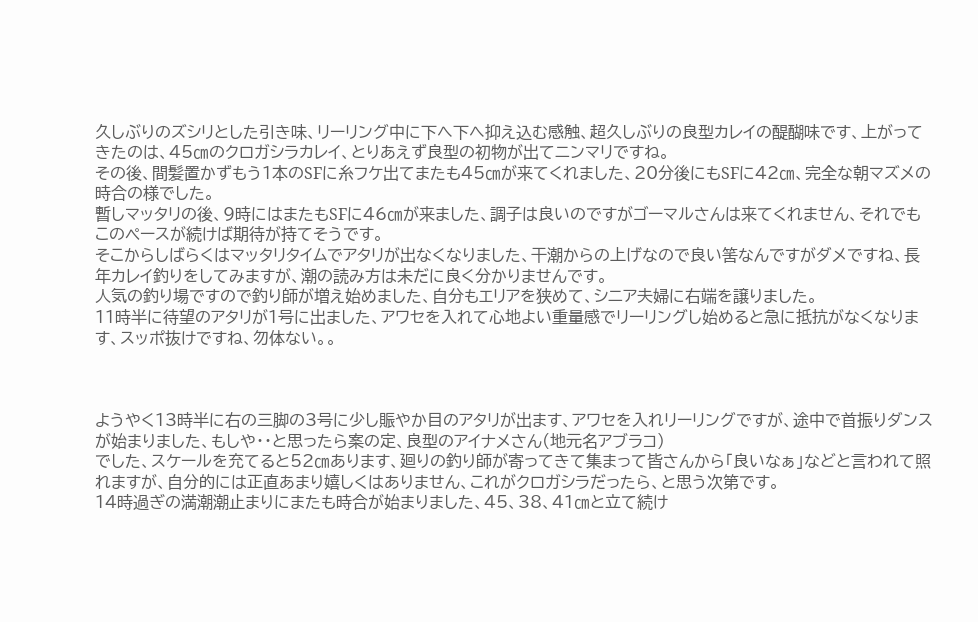久しぶりのズシリとした引き味、リーリング中に下へ下へ抑え込む感触、超久しぶりの良型カレイの醍醐味です、上がってきたのは、45㎝のクロガシラカレイ、とりあえず良型の初物が出てニンマリですね。
その後、間髪置かずもう1本のSFに糸フケ出てまたも45㎝が来てくれました、20分後にもSFに42㎝、完全な朝マズメの時合の様でした。
暫しマッタリの後、9時にはまたもSFに46㎝が来ました、調子は良いのですがゴーマルさんは来てくれません、それでもこのペースが続けば期待が持てそうです。
そこからしばらくはマッタリタイムでアタリが出なくなりました、干潮からの上げなので良い筈なんですがダメですね、長年カレイ釣りをしてみますが、潮の読み方は未だに良く分かりませんです。
人気の釣り場ですので釣り師が増え始めました、自分もエリアを狭めて、シニア夫婦に右端を譲りました。
11時半に待望のアタリが1号に出ました、アワセを入れて心地よい重量感でリーリングし始めると急に抵抗がなくなります、スッポ抜けですね、勿体ない。。



ようやく13時半に右の三脚の3号に少し賑やか目のアタリが出ます、アワセを入れリーリングですが、途中で首振りダンスが始まりました、もしや・・と思ったら案の定、良型のアイナメさん(地元名アブラコ)
でした、スケールを充てると52㎝あります、廻りの釣り師が寄ってきて集まって皆さんから「良いなぁ」などと言われて照れますが、自分的には正直あまり嬉しくはありません、これがクロガシラだったら、と思う次第です。
14時過ぎの満潮潮止まりにまたも時合が始まりました、45、38、41㎝と立て続け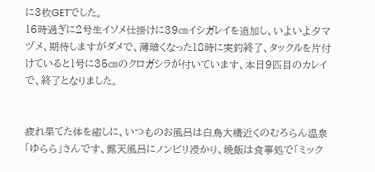に3枚GETでした。
16時過ぎに2号生イソメ仕掛けに39㎝イシガレイを追加し、いよいよ夕マヅメ、期待しますがダメで、薄暗くなった18時に実釣終了、タックルを片付けていると1号に35㎝のクロガシラが付いています、本日9匹目のカレイで、終了となりました。


疲れ果てた体を癒しに、いつものお風呂は白鳥大橋近くのむろらん温泉「ゆらら」さんです、露天風呂にノンビリ浸かり、晩飯は食事処で「ミック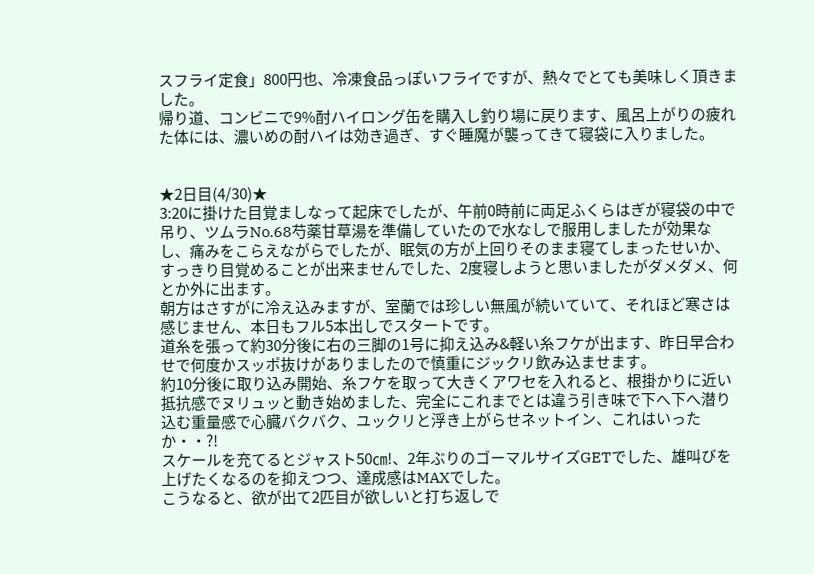スフライ定食」800円也、冷凍食品っぽいフライですが、熱々でとても美味しく頂きました。
帰り道、コンビニで9%酎ハイロング缶を購入し釣り場に戻ります、風呂上がりの疲れた体には、濃いめの酎ハイは効き過ぎ、すぐ睡魔が襲ってきて寝袋に入りました。


★2日目(4/30)★
3:20に掛けた目覚ましなって起床でしたが、午前0時前に両足ふくらはぎが寝袋の中で吊り、ツムラNo.68芍薬甘草湯を準備していたので水なしで服用しましたが効果なし、痛みをこらえながらでしたが、眠気の方が上回りそのまま寝てしまったせいか、すっきり目覚めることが出来ませんでした、2度寝しようと思いましたがダメダメ、何とか外に出ます。
朝方はさすがに冷え込みますが、室蘭では珍しい無風が続いていて、それほど寒さは感じません、本日もフル5本出しでスタートです。
道糸を張って約30分後に右の三脚の1号に抑え込み&軽い糸フケが出ます、昨日早合わせで何度かスッポ抜けがありましたので慎重にジックリ飲み込ませます。
約10分後に取り込み開始、糸フケを取って大きくアワセを入れると、根掛かりに近い抵抗感でヌリュッと動き始めました、完全にこれまでとは違う引き味で下へ下へ潜り込む重量感で心臓バクバク、ユックリと浮き上がらせネットイン、これはいったか・・?!
スケールを充てるとジャスト50㎝!、2年ぶりのゴーマルサイズGETでした、雄叫びを上げたくなるのを抑えつつ、達成感はMAXでした。
こうなると、欲が出て2匹目が欲しいと打ち返しで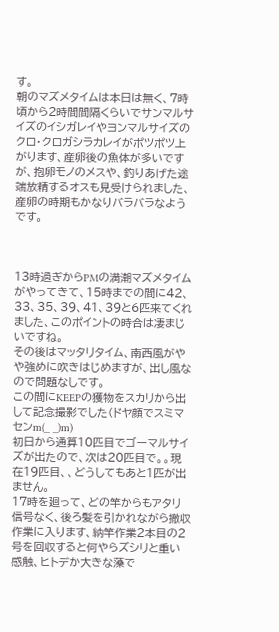す。
朝のマズメタイムは本日は無く、7時頃から2時間間隔くらいでサンマルサイズのイシガレイやヨンマルサイズのクロ・クロガシラカレイがポツポツ上がります、産卵後の魚体が多いですが、抱卵モノのメスや、釣りあげた途端放精するオスも見受けられました、産卵の時期もかなりバラバラなようです。



13時過ぎからPMの満潮マズメタイムがやってきて、15時までの間に42、33、35、39、41、39と6匹来てくれました、このポイントの時合は凄まじいですね。
その後はマッタリタイム、南西風がやや強めに吹きはじめますが、出し風なので問題なしです。
この間にKEEPの獲物をスカリから出して記念撮影でした(ドヤ顔でスミマセンm(_ _)m)
初日から通算10匹目でゴーマルサイズが出たので、次は20匹目で。。現在19匹目、、どうしてもあと1匹が出ません。
17時を廻って、どの竿からもアタリ信号なく、後ろ髪を引かれながら撤収作業に入ります、納竿作業2本目の2号を回収すると何やらズシリと重い感触、ヒトデか大きな藻で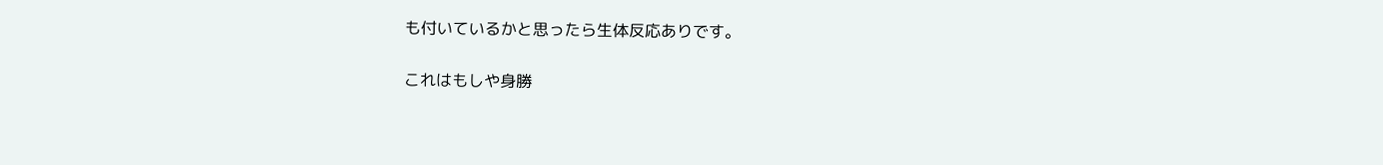も付いているかと思ったら生体反応ありです。

これはもしや身勝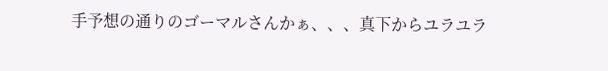手予想の通りのゴーマルさんかぁ、、、真下からユラユラ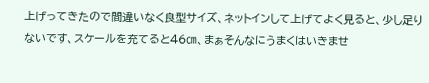上げってきたので間違いなく良型サイズ、ネットインして上げてよく見ると、少し足りないです、スケールを充てると46㎝、まぁそんなにうまくはいきませ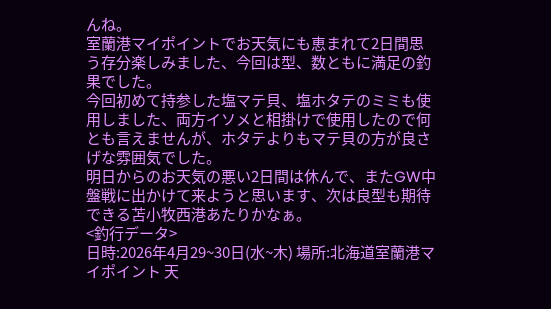んね。
室蘭港マイポイントでお天気にも恵まれて2日間思う存分楽しみました、今回は型、数ともに満足の釣果でした。
今回初めて持参した塩マテ貝、塩ホタテのミミも使用しました、両方イソメと相掛けで使用したので何とも言えませんが、ホタテよりもマテ貝の方が良さげな雰囲気でした。
明日からのお天気の悪い2日間は休んで、またGW中盤戦に出かけて来ようと思います、次は良型も期待できる苫小牧西港あたりかなぁ。
<釣行データ>
日時:2026年4月29~30日(水~木) 場所:北海道室蘭港マイポイント 天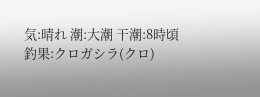気:晴れ 潮:大潮 干潮:8時頃
釣果:クロガシラ(クロ)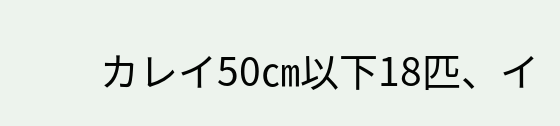カレイ50㎝以下18匹、イ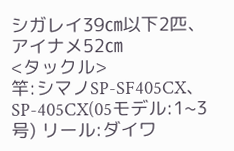シガレイ39㎝以下2匹、アイナメ52㎝
<タックル>
竿:シマノSP-SF405CX、SP-405CX(05モデル:1~3号) リール:ダイワ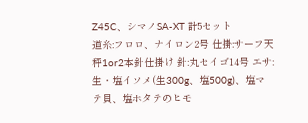Z45C、シマノSA-XT 計5セット
道糸:フロロ、ナイロン2号 仕掛:サーフ天秤1or2本針仕掛け 針:丸セイゴ14号 エサ:生・塩イソメ(生300g、塩500g)、塩マテ貝、塩ホタテのヒモ